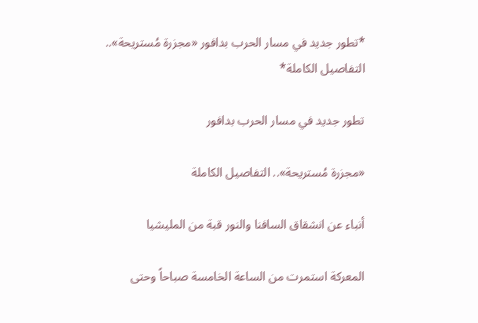*تطور جديد في مسار الحرب بدافور «مجزرة مُستريحة».. التفاصيل الكاملة*

تطور جديد في مسار الحرب بدافور

«مجزرة مُستريحة».. التفاصيل الكاملة

أنباء عن انشقاق السافنا والنور قبة من المليشيا

المعركة استمرت من الساعة الخامسة صباحاً وحتى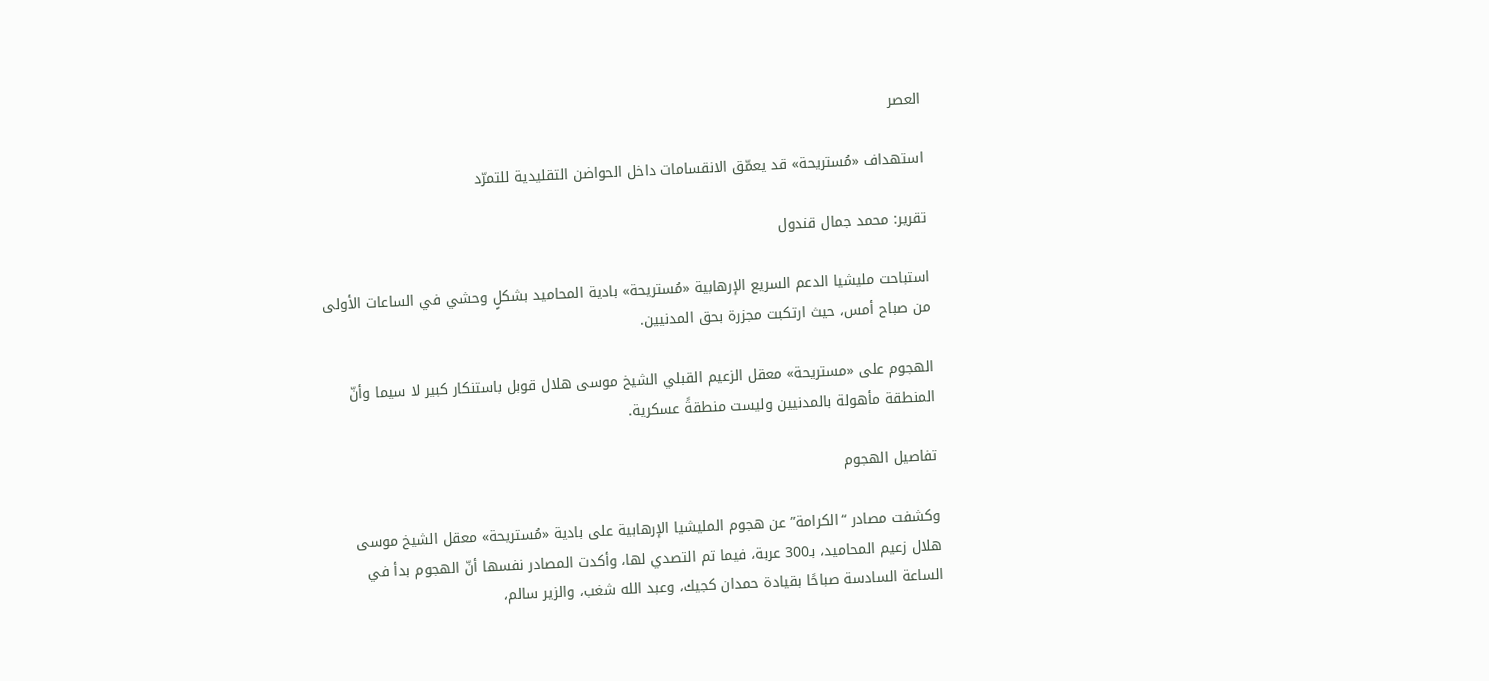العصر

استهداف «مُستريحة» قد يعمّق الانقسامات داخل الحواضن التقليدية للتمرّد

تقرير: محمد جمال قندول

استباحت مليشيا الدعم السريع الإرهابية «مُستريحة» بادية المحاميد بشكلٍ وحشي في الساعات الأولى من صباح أمس، حيث ارتكبت مجزرة بحق المدنيين.

الهجوم على «مستريحة» معقل الزعيم القبلي الشيخ موسى هلال قوبل باستنكار كبير لا سيما وأنّ المنطقة مأهولة بالمدنيين وليست منطقةً عسكرية.

تفاصيل الهجوم

وكشفت مصادر “الكرامة” عن هجوم المليشيا الإرهابية على بادية «مُستريحة» معقل الشيخ موسى هلال زعيم المحاميد، بـ300 عربة، فيما تم التصدي لها، وأكدت المصادر نفسها أنّ الهجوم بدأ في الساعة السادسة صباحًا بقيادة حمدان كجيك، وعبد الله شغب، والزير سالم،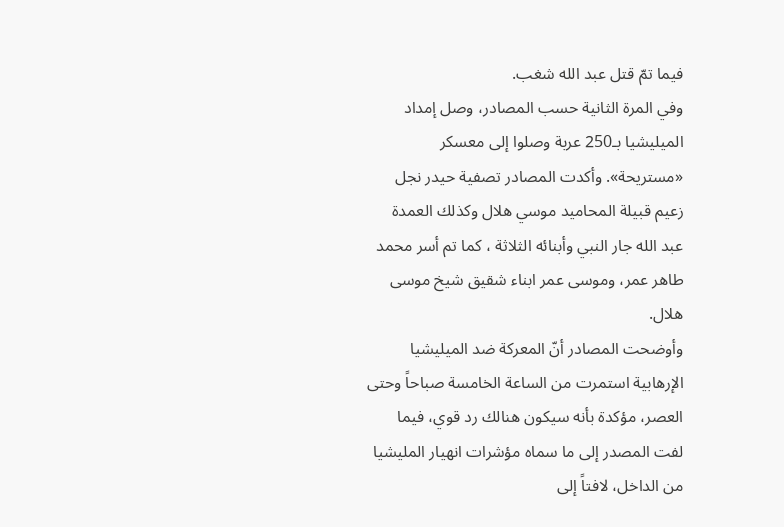فيما تمّ قتل عبد الله شغب.
وفي المرة الثانية حسب المصادر، وصل إمداد الميليشيا بـ250 عربة وصلوا إلى معسكر «مستريحة». وأكدت المصادر تصفية حيدر نجل زعيم قبيلة المحاميد موسي هلال وكذلك العمدة عبد الله جار النبي وأبنائه الثلاثة ، كما تم أسر محمد طاهر عمر، وموسى عمر ابناء شقيق شيخ موسى هلال.
وأوضحت المصادر أنّ المعركة ضد الميليشيا الإرهابية استمرت من الساعة الخامسة صباحاً وحتى العصر، مؤكدة بأنه سيكون هنالك رد قوي، فيما لفت المصدر إلى ما سماه مؤشرات انهيار المليشيا من الداخل، لافتاً إلى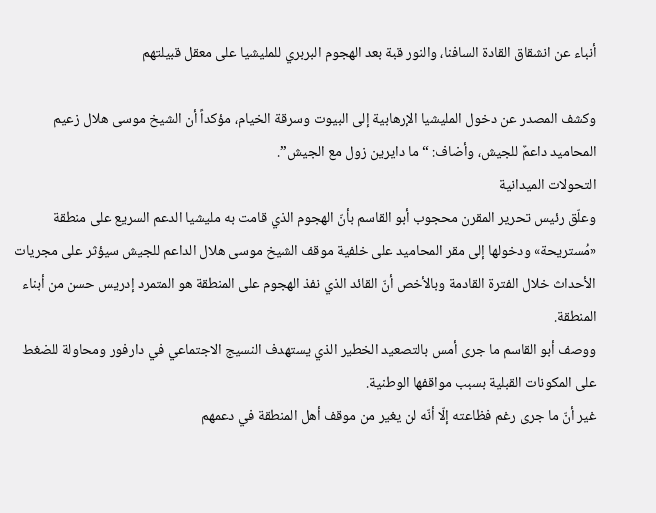أنباء عن انشقاق القادة السافنا، والنور قبة بعد الهجوم البربري للمليشيا على معقل قبيلتهم

وكشف المصدر عن دخول المليشيا الإرهابية إلى البيوت وسرقة الخيام، مؤكداً أن الشيخ موسى هلال زعيم المحاميد داعمٌ للجيش، وأضاف: “ما دايرين زول مع الجيش”.
التحولات الميدانية
وعلّق رئيس تحرير المقرن محجوب أبو القاسم بأنّ الهجوم الذي قامت به مليشيا الدعم السريع على منطقة «مُستريحة» ودخولها إلى مقر المحاميد على خلفية موقف الشيخ موسى هلال الداعم للجيش سيؤثر على مجريات الأحداث خلال الفترة القادمة وبالأخص أنّ القائد الذي نفذ الهجوم على المنطقة هو المتمرد إدريس حسن من أبناء المنطقة.
ووصف أبو القاسم ما جرى أمس بالتصعيد الخطير الذي يستهدف النسيج الاجتماعي في دارفور ومحاولة للضغط على المكونات القبلية بسبب مواقفها الوطنية.
غير أنّ ما جرى رغم فظاعته إلّا أنّه لن يغير من موقف أهل المنطقة في دعمهم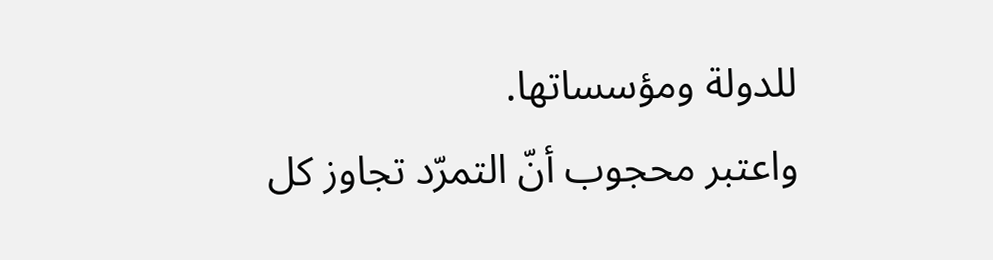للدولة ومؤسساتها.
واعتبر محجوب أنّ التمرّد تجاوز كل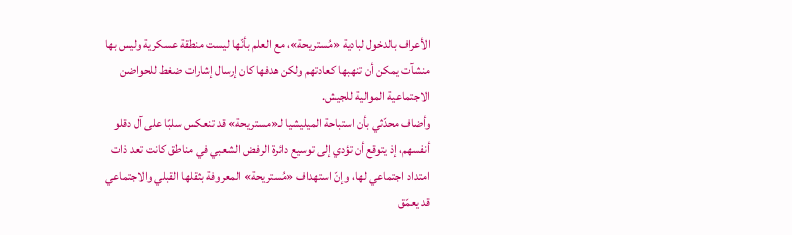الأعراف بالدخول لبادية «مُستريحة»، مع العلم بأنّها ليست منطقة عسكرية وليس بها منشآت يمكن أن تنهبها كعادتهم ولكن هدفها كان إرسال إشارات ضغط للحواضن الاجتماعية الموالية للجيش.
وأضاف محدّثي بأن استباحة الميليشيا لـ«مستريحة» قد تنعكس سلبًا على آل دقلو أنفسهم، إذ يتوقع أن تؤدي إلى توسيع دائرة الرفض الشعبي في مناطق كانت تعد ذات امتداد اجتماعي لها، وإنّ استهداف «مُستريحة» المعروفة بثقلها القبلي والاجتماعي قد يعمّق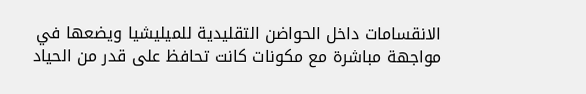الانقسامات داخل الحواضن التقليدية للميليشيا ويضعها في مواجهة مباشرة مع مكونات كانت تحافظ على قدر من الحياد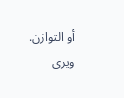أو التوازن.
ويرى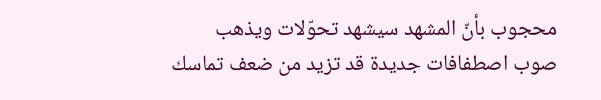محجوب بأنّ المشهد سيشهد تحوّلات ويذهب صوب اصطفافات جديدة قد تزيد من ضعف تماسك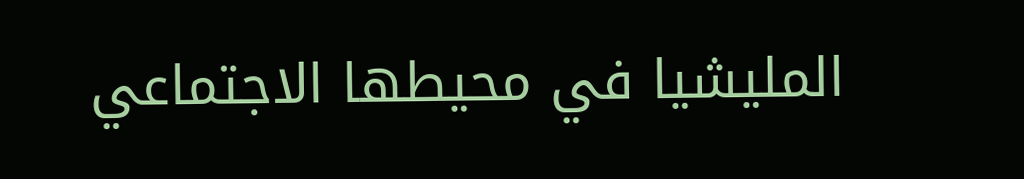المليشيا في محيطها الاجتماعي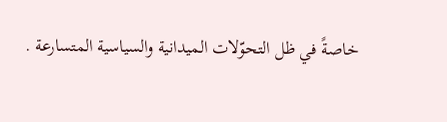خاصةً في ظل التحوّلات الميدانية والسياسية المتسارعة .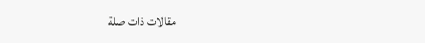مقالات ذات صلة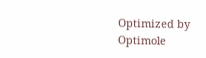Optimized by Optimole